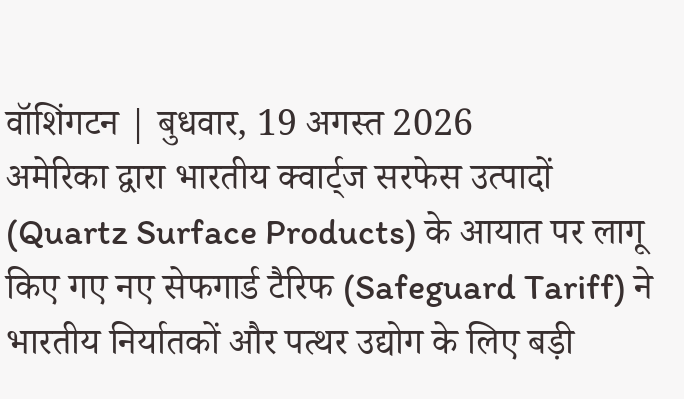वॉशिंगटन | बुधवार, 19 अगस्त 2026
अमेरिका द्वारा भारतीय क्वार्ट्ज सरफेस उत्पादों (Quartz Surface Products) के आयात पर लागू किए गए नए सेफगार्ड टैरिफ (Safeguard Tariff) ने भारतीय निर्यातकों और पत्थर उद्योग के लिए बड़ी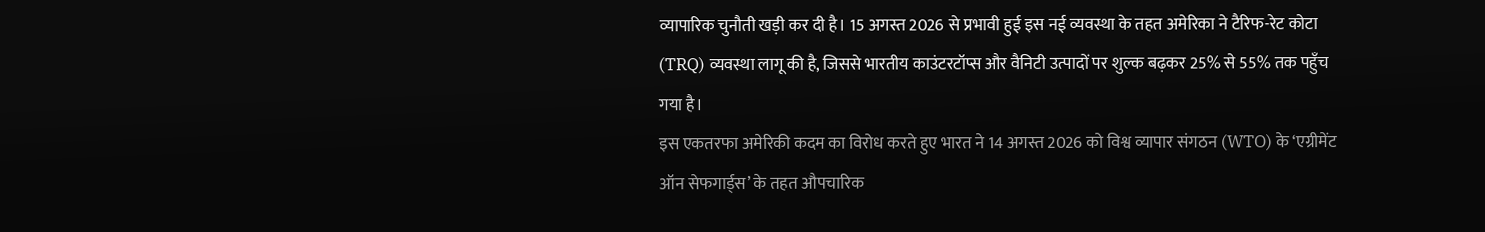व्यापारिक चुनौती खड़ी कर दी है। 15 अगस्त 2026 से प्रभावी हुई इस नई व्यवस्था के तहत अमेरिका ने टैरिफ-रेट कोटा (TRQ) व्यवस्था लागू की है, जिससे भारतीय काउंटरटॉप्स और वैनिटी उत्पादों पर शुल्क बढ़कर 25% से 55% तक पहुँच गया है।
इस एकतरफा अमेरिकी कदम का विरोध करते हुए भारत ने 14 अगस्त 2026 को विश्व व्यापार संगठन (WTO) के ‘एग्रीमेंट ऑन सेफगार्ड्स’ के तहत औपचारिक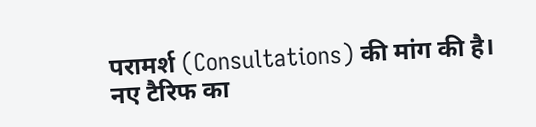परामर्श (Consultations) की मांग की है।
नए टैरिफ का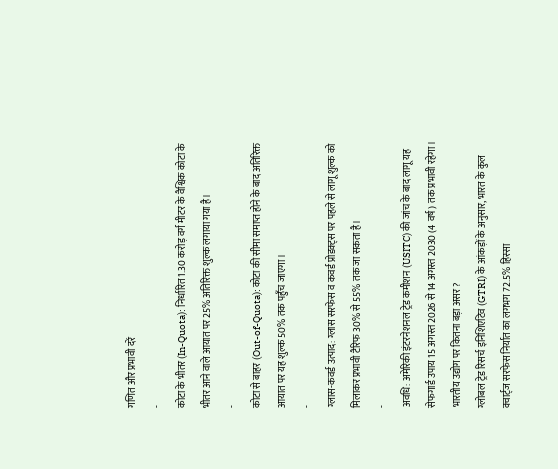गणित और प्रभावी दरें
-
कोटा के भीतर (In-Quota): निर्धारित 1.30 करोड़ वर्ग मीटर के वैश्विक कोटा के भीतर आने वाले आयात पर 25% अतिरिक्त शुल्क लगाया गया है।
-
कोटा से बाहर (Out-of-Quota): कोटा की सीमा समाप्त होने के बाद अतिरिक्त आयात पर यह शुल्क 50% तक पहुँच जाएगा।
-
ग्लास-कवर्ड उत्पाद: ग्लास सरफेस व कवर्ड प्रोडक्ट्स पर पहले से लागू शुल्क को मिलाकर प्रभावी टैरिफ 30% से 55% तक जा सकता है।
-
अवधि: अमेरिकी इंटरनेशनल ट्रेड कमीशन (USITC) की जांच के बाद लागू यह सेफगार्ड उपाय 15 अगस्त 2026 से 14 अगस्त 2030 (4 वर्ष) तक प्रभावी रहेगा।
भारतीय उद्योग पर कितना बड़ा असर?
ग्लोबल ट्रेड रिसर्च इनिशिएटिव (GTRI) के आंकड़ों के अनुसार, भारत के कुल क्वार्ट्ज सरफेस निर्यात का लगभग 72.5% हिस्सा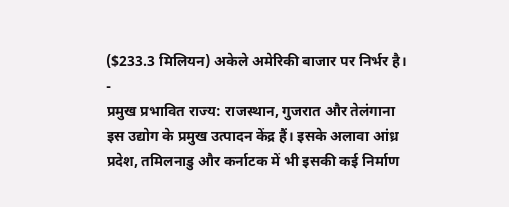($233.3 मिलियन) अकेले अमेरिकी बाजार पर निर्भर है।
-
प्रमुख प्रभावित राज्य: राजस्थान, गुजरात और तेलंगाना इस उद्योग के प्रमुख उत्पादन केंद्र हैं। इसके अलावा आंध्र प्रदेश, तमिलनाडु और कर्नाटक में भी इसकी कई निर्माण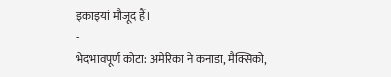इकाइयां मौजूद हैं।
-
भेदभावपूर्ण कोटा: अमेरिका ने कनाडा, मैक्सिको,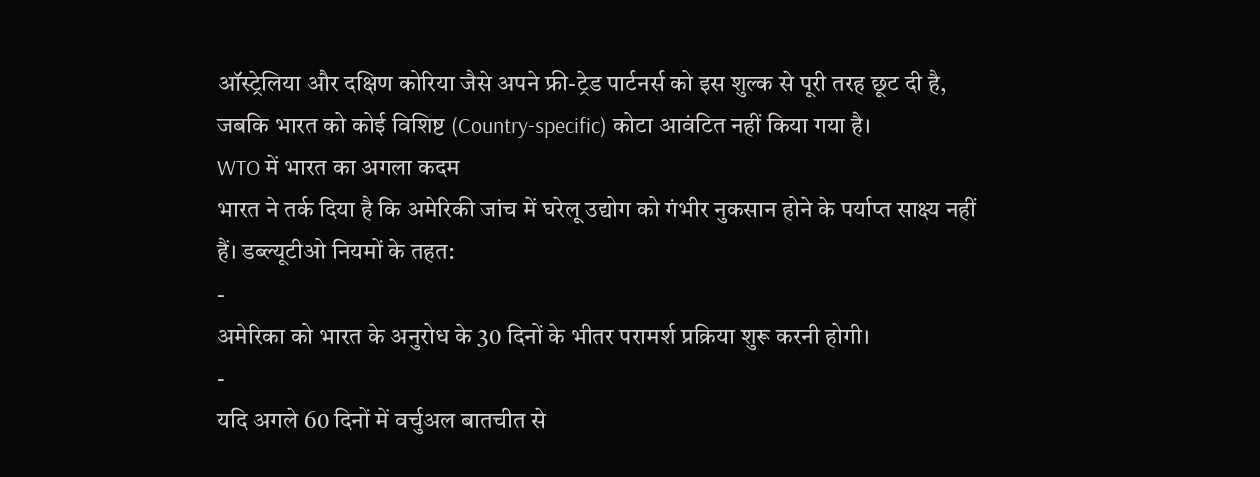ऑस्ट्रेलिया और दक्षिण कोरिया जैसे अपने फ्री-ट्रेड पार्टनर्स को इस शुल्क से पूरी तरह छूट दी है, जबकि भारत को कोई विशिष्ट (Country-specific) कोटा आवंटित नहीं किया गया है।
WTO में भारत का अगला कदम
भारत ने तर्क दिया है कि अमेरिकी जांच में घरेलू उद्योग को गंभीर नुकसान होने के पर्याप्त साक्ष्य नहीं हैं। डब्ल्यूटीओ नियमों के तहत:
-
अमेरिका को भारत के अनुरोध के 30 दिनों के भीतर परामर्श प्रक्रिया शुरू करनी होगी।
-
यदि अगले 60 दिनों में वर्चुअल बातचीत से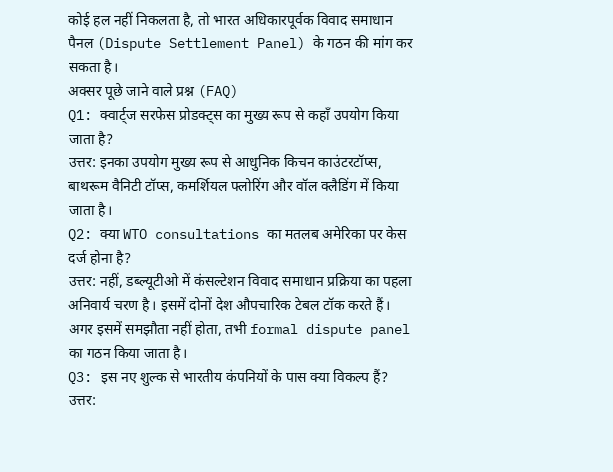कोई हल नहीं निकलता है, तो भारत अधिकारपूर्वक विवाद समाधान पैनल (Dispute Settlement Panel) के गठन की मांग कर सकता है।
अक्सर पूछे जाने वाले प्रश्न (FAQ)
Q1: क्वार्ट्ज सरफेस प्रोडक्ट्स का मुख्य रूप से कहाँ उपयोग किया जाता है?
उत्तर: इनका उपयोग मुख्य रूप से आधुनिक किचन काउंटरटॉप्स, बाथरूम वैनिटी टॉप्स, कमर्शियल फ्लोरिंग और वॉल क्लैडिंग में किया जाता है।
Q2: क्या WTO consultations का मतलब अमेरिका पर केस दर्ज होना है?
उत्तर: नहीं, डब्ल्यूटीओ में कंसल्टेशन विवाद समाधान प्रक्रिया का पहला अनिवार्य चरण है। इसमें दोनों देश औपचारिक टेबल टॉक करते हैं। अगर इसमें समझौता नहीं होता, तभी formal dispute panel का गठन किया जाता है।
Q3: इस नए शुल्क से भारतीय कंपनियों के पास क्या विकल्प हैं?
उत्तर: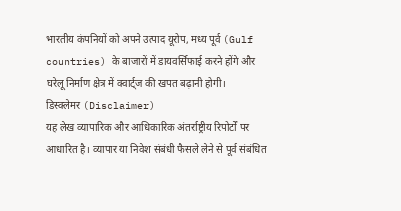भारतीय कंपनियों को अपने उत्पाद यूरोप, मध्य पूर्व (Gulf countries) के बाजारों में डायवर्सिफाई करने होंगे और घरेलू निर्माण क्षेत्र में क्वार्ट्ज की खपत बढ़ानी होगी।
डिस्क्लेमर (Disclaimer)
यह लेख व्यापारिक और आधिकारिक अंतर्राष्ट्रीय रिपोर्टों पर आधारित है। व्यापार या निवेश संबंधी फैसले लेने से पूर्व संबंधित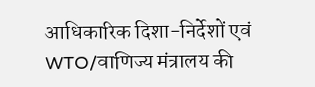आधिकारिक दिशा-निर्देशों एवं WTO/वाणिज्य मंत्रालय की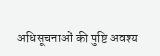अधिसूचनाओं की पुष्टि अवश्य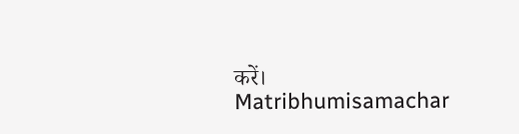करें।
Matribhumisamachar